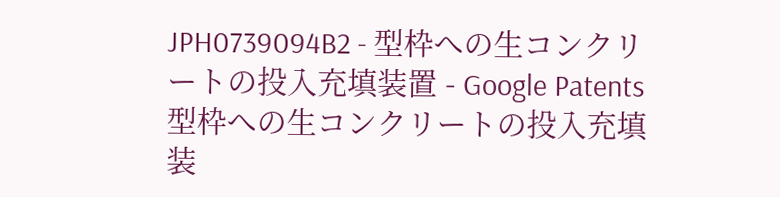JPH0739094B2 - 型枠への生コンクリートの投入充填装置 - Google Patents
型枠への生コンクリートの投入充填装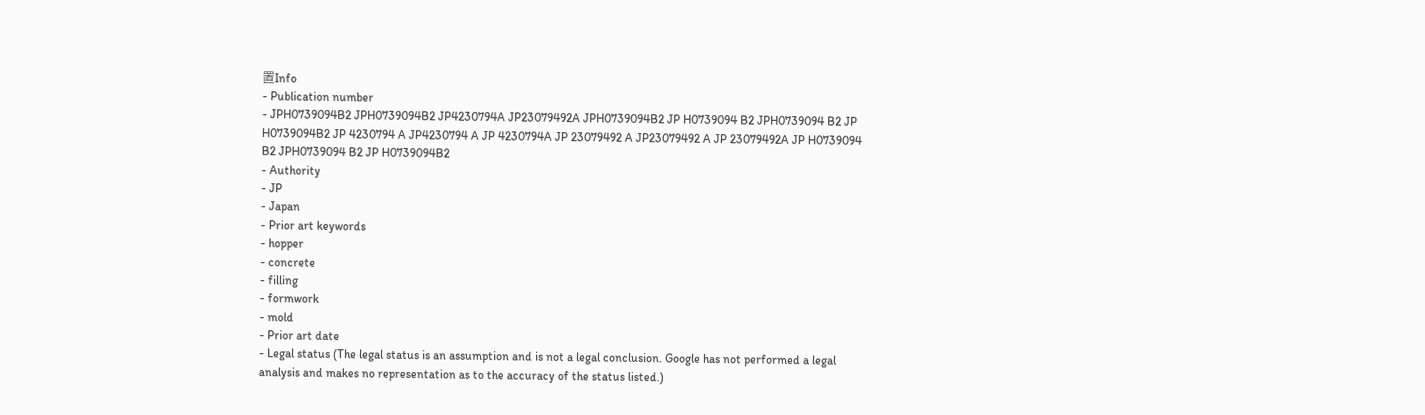置Info
- Publication number
- JPH0739094B2 JPH0739094B2 JP4230794A JP23079492A JPH0739094B2 JP H0739094 B2 JPH0739094 B2 JP H0739094B2 JP 4230794 A JP4230794 A JP 4230794A JP 23079492 A JP23079492 A JP 23079492A JP H0739094 B2 JPH0739094 B2 JP H0739094B2
- Authority
- JP
- Japan
- Prior art keywords
- hopper
- concrete
- filling
- formwork
- mold
- Prior art date
- Legal status (The legal status is an assumption and is not a legal conclusion. Google has not performed a legal analysis and makes no representation as to the accuracy of the status listed.)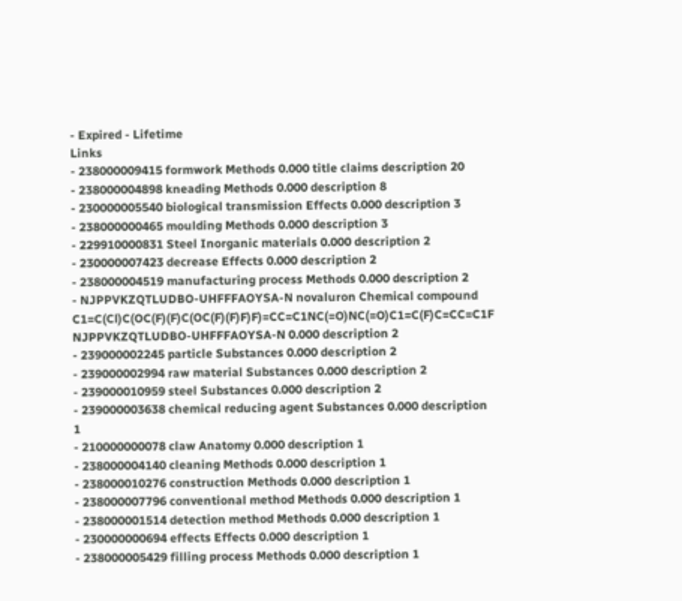- Expired - Lifetime
Links
- 238000009415 formwork Methods 0.000 title claims description 20
- 238000004898 kneading Methods 0.000 description 8
- 230000005540 biological transmission Effects 0.000 description 3
- 238000000465 moulding Methods 0.000 description 3
- 229910000831 Steel Inorganic materials 0.000 description 2
- 230000007423 decrease Effects 0.000 description 2
- 238000004519 manufacturing process Methods 0.000 description 2
- NJPPVKZQTLUDBO-UHFFFAOYSA-N novaluron Chemical compound C1=C(Cl)C(OC(F)(F)C(OC(F)(F)F)F)=CC=C1NC(=O)NC(=O)C1=C(F)C=CC=C1F NJPPVKZQTLUDBO-UHFFFAOYSA-N 0.000 description 2
- 239000002245 particle Substances 0.000 description 2
- 239000002994 raw material Substances 0.000 description 2
- 239000010959 steel Substances 0.000 description 2
- 239000003638 chemical reducing agent Substances 0.000 description 1
- 210000000078 claw Anatomy 0.000 description 1
- 238000004140 cleaning Methods 0.000 description 1
- 238000010276 construction Methods 0.000 description 1
- 238000007796 conventional method Methods 0.000 description 1
- 238000001514 detection method Methods 0.000 description 1
- 230000000694 effects Effects 0.000 description 1
- 238000005429 filling process Methods 0.000 description 1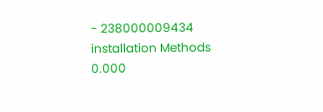- 238000009434 installation Methods 0.000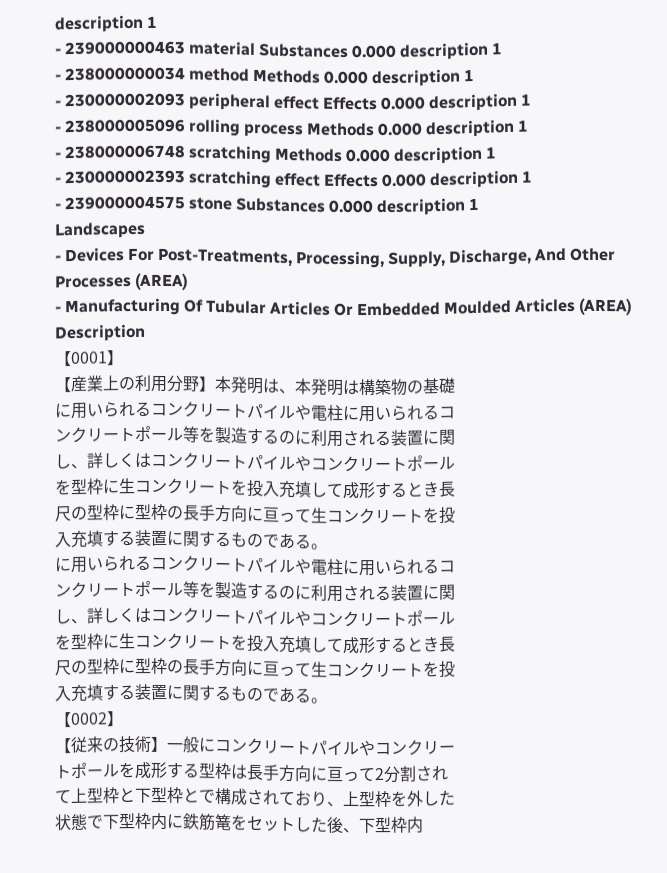description 1
- 239000000463 material Substances 0.000 description 1
- 238000000034 method Methods 0.000 description 1
- 230000002093 peripheral effect Effects 0.000 description 1
- 238000005096 rolling process Methods 0.000 description 1
- 238000006748 scratching Methods 0.000 description 1
- 230000002393 scratching effect Effects 0.000 description 1
- 239000004575 stone Substances 0.000 description 1
Landscapes
- Devices For Post-Treatments, Processing, Supply, Discharge, And Other Processes (AREA)
- Manufacturing Of Tubular Articles Or Embedded Moulded Articles (AREA)
Description
【0001】
【産業上の利用分野】本発明は、本発明は構築物の基礎
に用いられるコンクリートパイルや電柱に用いられるコ
ンクリートポール等を製造するのに利用される装置に関
し、詳しくはコンクリートパイルやコンクリートポール
を型枠に生コンクリートを投入充填して成形するとき長
尺の型枠に型枠の長手方向に亘って生コンクリートを投
入充填する装置に関するものである。
に用いられるコンクリートパイルや電柱に用いられるコ
ンクリートポール等を製造するのに利用される装置に関
し、詳しくはコンクリートパイルやコンクリートポール
を型枠に生コンクリートを投入充填して成形するとき長
尺の型枠に型枠の長手方向に亘って生コンクリートを投
入充填する装置に関するものである。
【0002】
【従来の技術】一般にコンクリートパイルやコンクリー
トポールを成形する型枠は長手方向に亘って2分割され
て上型枠と下型枠とで構成されており、上型枠を外した
状態で下型枠内に鉄筋篭をセットした後、下型枠内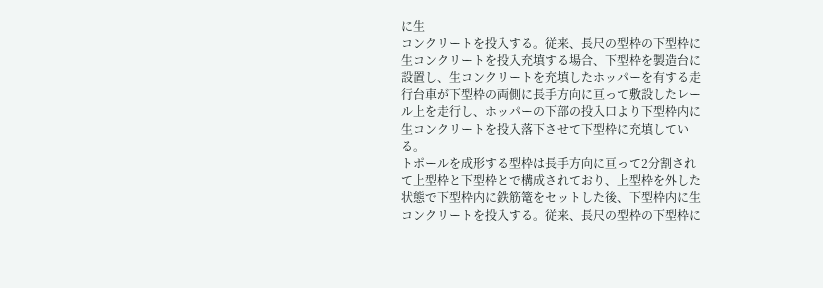に生
コンクリートを投入する。従来、長尺の型枠の下型枠に
生コンクリートを投入充填する場合、下型枠を製造台に
設置し、生コンクリートを充填したホッパーを有する走
行台車が下型枠の両側に長手方向に亘って敷設したレー
ル上を走行し、ホッパーの下部の投入口より下型枠内に
生コンクリートを投入落下させて下型枠に充填してい
る。
トポールを成形する型枠は長手方向に亘って2分割され
て上型枠と下型枠とで構成されており、上型枠を外した
状態で下型枠内に鉄筋篭をセットした後、下型枠内に生
コンクリートを投入する。従来、長尺の型枠の下型枠に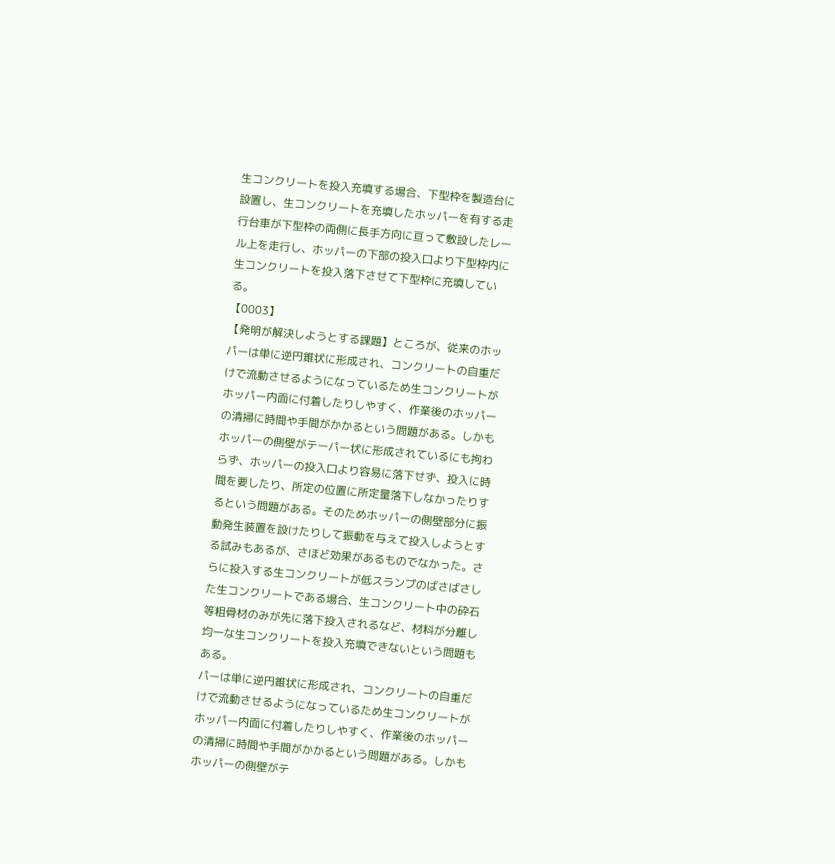生コンクリートを投入充填する場合、下型枠を製造台に
設置し、生コンクリートを充填したホッパーを有する走
行台車が下型枠の両側に長手方向に亘って敷設したレー
ル上を走行し、ホッパーの下部の投入口より下型枠内に
生コンクリートを投入落下させて下型枠に充填してい
る。
【0003】
【発明が解決しようとする課題】ところが、従来のホッ
パーは単に逆円錐状に形成され、コンクリートの自重だ
けで流動させるようになっているため生コンクリートが
ホッパー内面に付着したりしやすく、作業後のホッパー
の清掃に時間や手間がかかるという問題がある。しかも
ホッパーの側壁がテーパー状に形成されているにも拘わ
らず、ホッパーの投入口より容易に落下せず、投入に時
間を要したり、所定の位置に所定量落下しなかったりす
るという問題がある。そのためホッパーの側壁部分に振
動発生装置を設けたりして振動を与えて投入しようとす
る試みもあるが、さほど効果があるものでなかった。さ
らに投入する生コンクリートが低スランプのばさばさし
た生コンクリートである場合、生コンクリート中の砕石
等粗骨材のみが先に落下投入されるなど、材料が分離し
均一な生コンクリートを投入充填できないという問題も
ある。
パーは単に逆円錐状に形成され、コンクリートの自重だ
けで流動させるようになっているため生コンクリートが
ホッパー内面に付着したりしやすく、作業後のホッパー
の清掃に時間や手間がかかるという問題がある。しかも
ホッパーの側壁がテ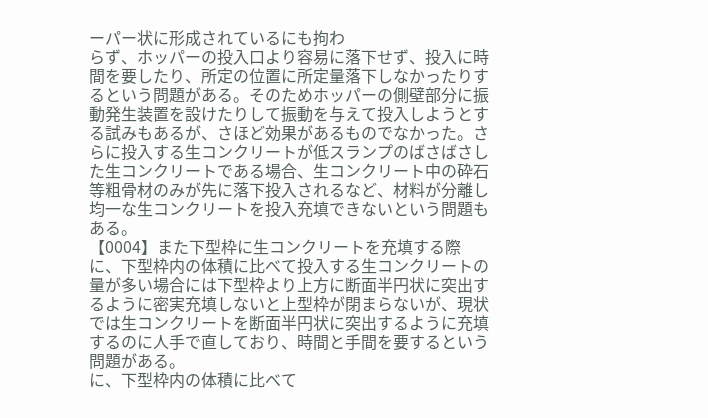ーパー状に形成されているにも拘わ
らず、ホッパーの投入口より容易に落下せず、投入に時
間を要したり、所定の位置に所定量落下しなかったりす
るという問題がある。そのためホッパーの側壁部分に振
動発生装置を設けたりして振動を与えて投入しようとす
る試みもあるが、さほど効果があるものでなかった。さ
らに投入する生コンクリートが低スランプのばさばさし
た生コンクリートである場合、生コンクリート中の砕石
等粗骨材のみが先に落下投入されるなど、材料が分離し
均一な生コンクリートを投入充填できないという問題も
ある。
【0004】また下型枠に生コンクリートを充填する際
に、下型枠内の体積に比べて投入する生コンクリートの
量が多い場合には下型枠より上方に断面半円状に突出す
るように密実充填しないと上型枠が閉まらないが、現状
では生コンクリートを断面半円状に突出するように充填
するのに人手で直しており、時間と手間を要するという
問題がある。
に、下型枠内の体積に比べて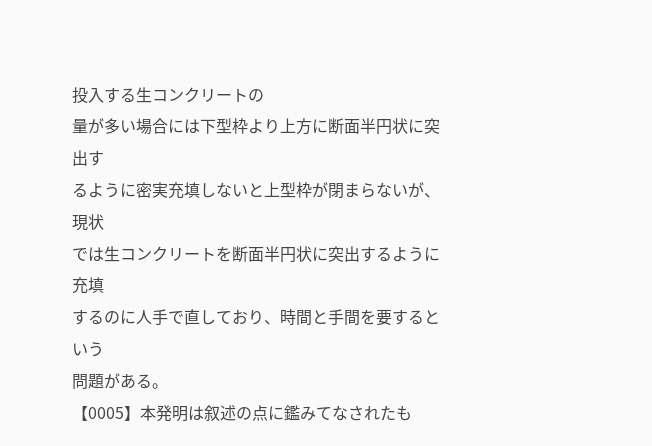投入する生コンクリートの
量が多い場合には下型枠より上方に断面半円状に突出す
るように密実充填しないと上型枠が閉まらないが、現状
では生コンクリートを断面半円状に突出するように充填
するのに人手で直しており、時間と手間を要するという
問題がある。
【0005】本発明は叙述の点に鑑みてなされたも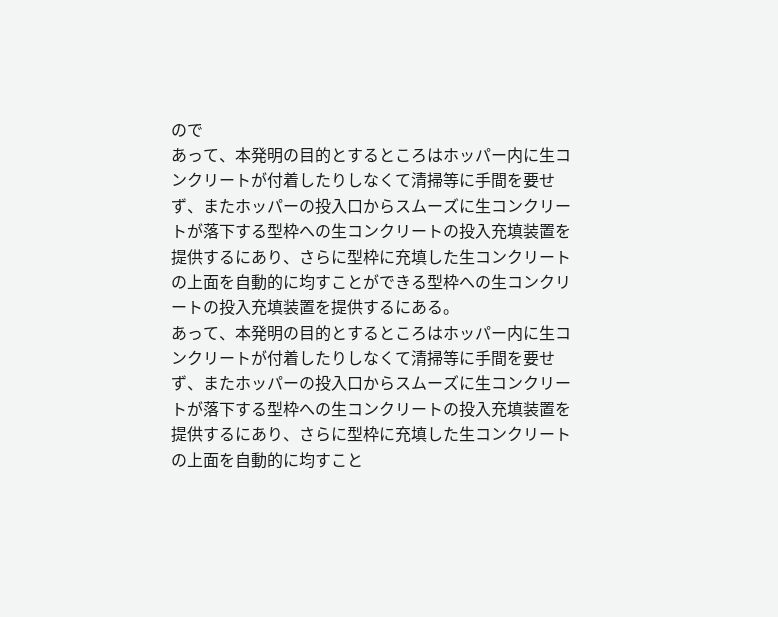ので
あって、本発明の目的とするところはホッパー内に生コ
ンクリートが付着したりしなくて清掃等に手間を要せ
ず、またホッパーの投入口からスムーズに生コンクリー
トが落下する型枠への生コンクリートの投入充填装置を
提供するにあり、さらに型枠に充填した生コンクリート
の上面を自動的に均すことができる型枠への生コンクリ
ートの投入充填装置を提供するにある。
あって、本発明の目的とするところはホッパー内に生コ
ンクリートが付着したりしなくて清掃等に手間を要せ
ず、またホッパーの投入口からスムーズに生コンクリー
トが落下する型枠への生コンクリートの投入充填装置を
提供するにあり、さらに型枠に充填した生コンクリート
の上面を自動的に均すこと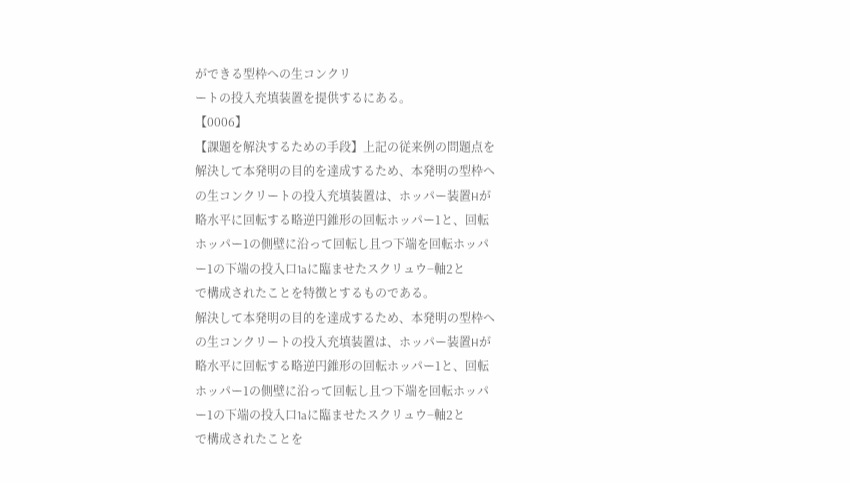ができる型枠への生コンクリ
ートの投入充填装置を提供するにある。
【0006】
【課題を解決するための手段】上記の従来例の問題点を
解決して本発明の目的を達成するため、本発明の型枠へ
の生コンクリートの投入充填装置は、ホッパー装置Hが
略水平に回転する略逆円錐形の回転ホッパー1と、回転
ホッパー1の側壁に沿って回転し且つ下端を回転ホッパ
ー1の下端の投入口1aに臨ませたスクリュウ−軸2と
で構成されたことを特徴とするものである。
解決して本発明の目的を達成するため、本発明の型枠へ
の生コンクリートの投入充填装置は、ホッパー装置Hが
略水平に回転する略逆円錐形の回転ホッパー1と、回転
ホッパー1の側壁に沿って回転し且つ下端を回転ホッパ
ー1の下端の投入口1aに臨ませたスクリュウ−軸2と
で構成されたことを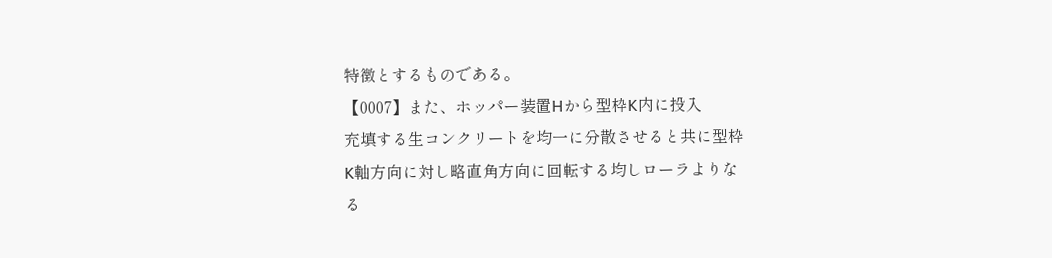特徴とするものである。
【0007】また、ホッパー装置Hから型枠K内に投入
充填する生コンクリートを均一に分散させると共に型枠
K軸方向に対し略直角方向に回転する均しローラよりな
る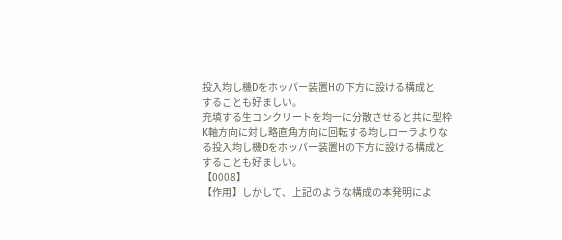投入均し機Dをホッパー装置Hの下方に設ける構成と
することも好ましい。
充填する生コンクリートを均一に分散させると共に型枠
K軸方向に対し略直角方向に回転する均しローラよりな
る投入均し機Dをホッパー装置Hの下方に設ける構成と
することも好ましい。
【0008】
【作用】しかして、上記のような構成の本発明によ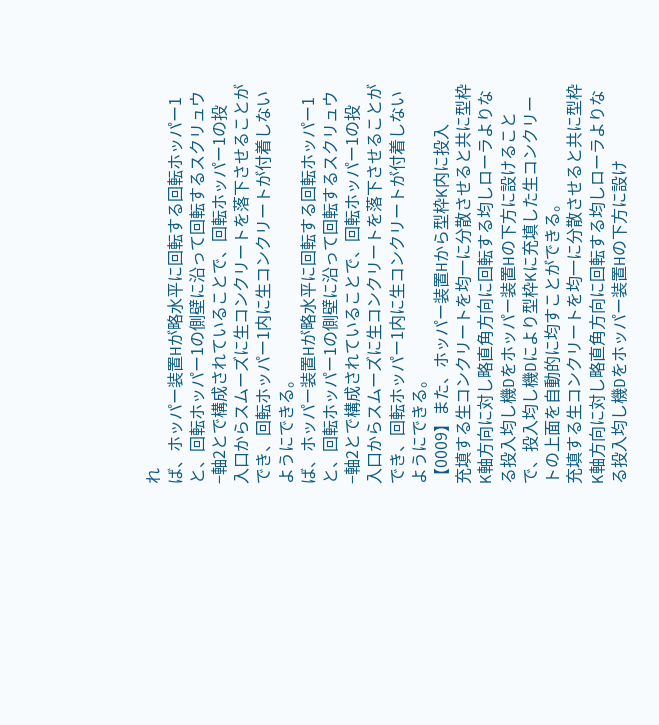れ
ば、ホッパー装置Hが略水平に回転する回転ホッパー1
と、回転ホッパー1の側壁に沿って回転するスクリュウ
−軸2とで構成されていることで、回転ホッパー1の投
入口からスムーズに生コンクリートを落下させることが
でき、回転ホッパー1内に生コンクリートが付着しない
ようにできる。
ば、ホッパー装置Hが略水平に回転する回転ホッパー1
と、回転ホッパー1の側壁に沿って回転するスクリュウ
−軸2とで構成されていることで、回転ホッパー1の投
入口からスムーズに生コンクリートを落下させることが
でき、回転ホッパー1内に生コンクリートが付着しない
ようにできる。
【0009】また、ホッパー装置Hから型枠K内に投入
充填する生コンクリートを均一に分散させると共に型枠
K軸方向に対し略直角方向に回転する均しローラよりな
る投入均し機Dをホッパー装置Hの下方に設けること
で、投入均し機Dにより型枠Kに充填した生コンクリー
トの上面を自動的に均すことができる。
充填する生コンクリートを均一に分散させると共に型枠
K軸方向に対し略直角方向に回転する均しローラよりな
る投入均し機Dをホッパー装置Hの下方に設け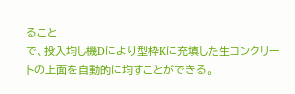ること
で、投入均し機Dにより型枠Kに充填した生コンクリー
トの上面を自動的に均すことができる。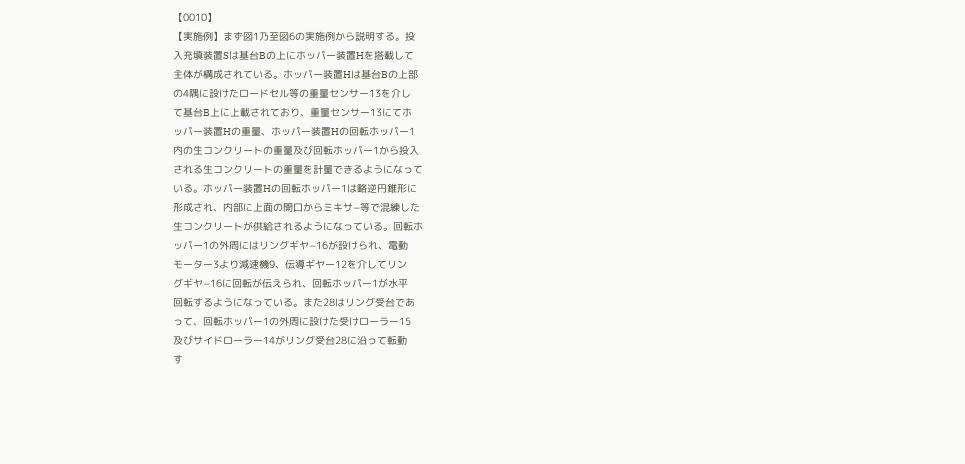【0010】
【実施例】まず図1乃至図6の実施例から説明する。投
入充填装置Sは基台Bの上にホッパー装置Hを搭載して
主体が構成されている。ホッパー装置Hは基台Bの上部
の4隅に設けたロードセル等の重量センサー13を介し
て基台B上に上載されており、重量センサー13にてホ
ッパー装置Hの重量、ホッパー装置Hの回転ホッパー1
内の生コンクリートの重量及び回転ホッパー1から投入
される生コンクリートの重量を計量できるようになって
いる。ホッパー装置Hの回転ホッパー1は略逆円錐形に
形成され、内部に上面の開口からミキサ−等で混練した
生コンクリートが供給されるようになっている。回転ホ
ッパー1の外周にはリングギヤ−16が設けられ、電動
モーター3より減速機9、伝導ギヤー12を介してリン
グギヤ−16に回転が伝えられ、回転ホッパー1が水平
回転するようになっている。また28はリング受台であ
って、回転ホッパー1の外周に設けた受けローラー15
及びサイドローラー14がリング受台28に沿って転動
す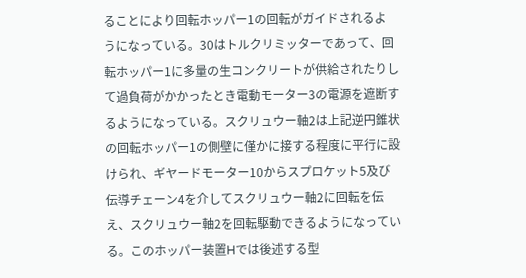ることにより回転ホッパー1の回転がガイドされるよ
うになっている。30はトルクリミッターであって、回
転ホッパー1に多量の生コンクリートが供給されたりし
て過負荷がかかったとき電動モーター3の電源を遮断す
るようになっている。スクリュウー軸2は上記逆円錐状
の回転ホッパー1の側壁に僅かに接する程度に平行に設
けられ、ギヤードモーター10からスプロケット5及び
伝導チェーン4を介してスクリュウー軸2に回転を伝
え、スクリュウー軸2を回転駆動できるようになってい
る。このホッパー装置Hでは後述する型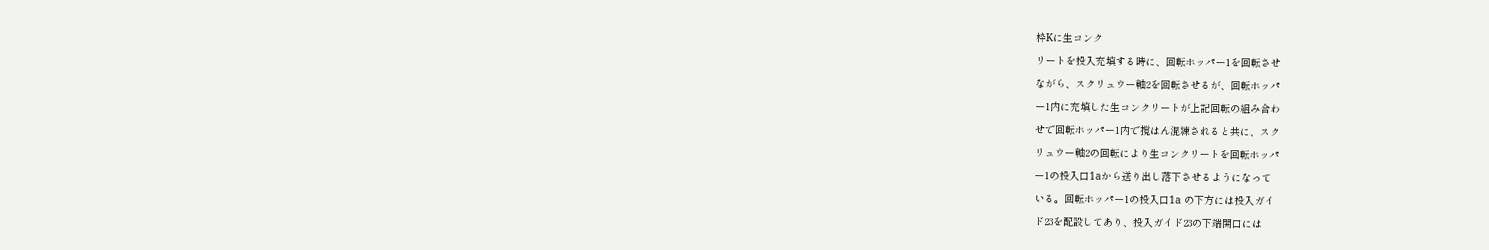枠Kに生コンク
リートを投入充填する時に、回転ホッパー1を回転させ
ながら、スクリュウー軸2を回転させるが、回転ホッパ
ー1内に充填した生コンクリートが上記回転の組み合わ
せで回転ホッパー1内で撹はん混練されると共に、スク
リュウー軸2の回転により生コンクリートを回転ホッパ
ー1の投入口1aから送り出し落下させるようになって
いる。回転ホッパー1の投入口1a の下方には投入ガイ
ド23を配設してあり、投入ガイド23の下端開口には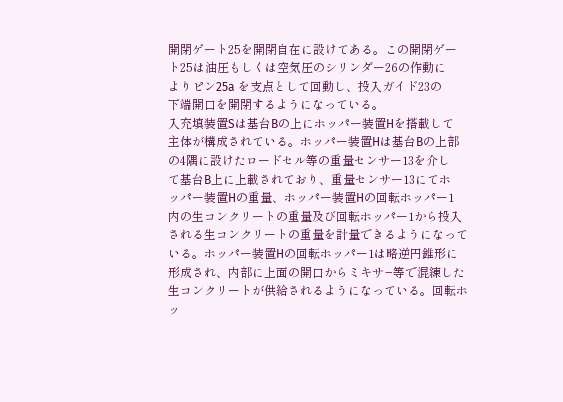開閉ゲート25を開閉自在に設けてある。この開閉ゲー
ト25は油圧もしくは空気圧のシリンダー26の作動に
よりピン25a を支点として回動し、投入ガイド23の
下端開口を開閉するようになっている。
入充填装置Sは基台Bの上にホッパー装置Hを搭載して
主体が構成されている。ホッパー装置Hは基台Bの上部
の4隅に設けたロードセル等の重量センサー13を介し
て基台B上に上載されており、重量センサー13にてホ
ッパー装置Hの重量、ホッパー装置Hの回転ホッパー1
内の生コンクリートの重量及び回転ホッパー1から投入
される生コンクリートの重量を計量できるようになって
いる。ホッパー装置Hの回転ホッパー1は略逆円錐形に
形成され、内部に上面の開口からミキサ−等で混練した
生コンクリートが供給されるようになっている。回転ホ
ッ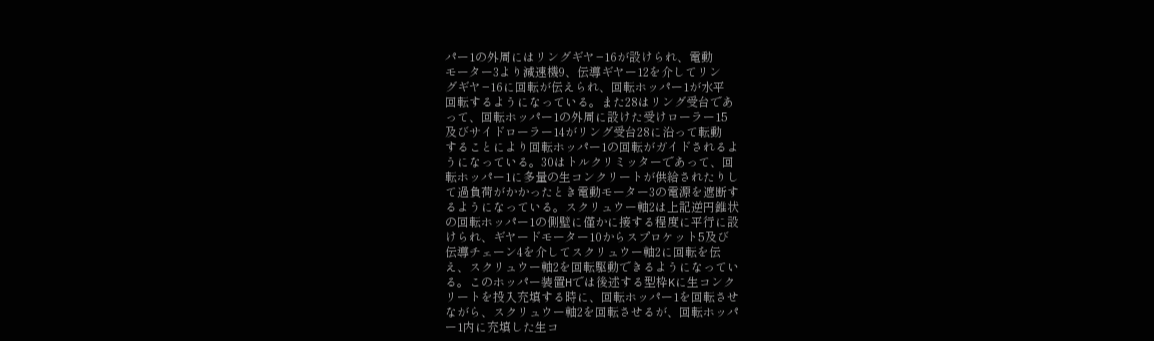パー1の外周にはリングギヤ−16が設けられ、電動
モーター3より減速機9、伝導ギヤー12を介してリン
グギヤ−16に回転が伝えられ、回転ホッパー1が水平
回転するようになっている。また28はリング受台であ
って、回転ホッパー1の外周に設けた受けローラー15
及びサイドローラー14がリング受台28に沿って転動
することにより回転ホッパー1の回転がガイドされるよ
うになっている。30はトルクリミッターであって、回
転ホッパー1に多量の生コンクリートが供給されたりし
て過負荷がかかったとき電動モーター3の電源を遮断す
るようになっている。スクリュウー軸2は上記逆円錐状
の回転ホッパー1の側壁に僅かに接する程度に平行に設
けられ、ギヤードモーター10からスプロケット5及び
伝導チェーン4を介してスクリュウー軸2に回転を伝
え、スクリュウー軸2を回転駆動できるようになってい
る。このホッパー装置Hでは後述する型枠Kに生コンク
リートを投入充填する時に、回転ホッパー1を回転させ
ながら、スクリュウー軸2を回転させるが、回転ホッパ
ー1内に充填した生コ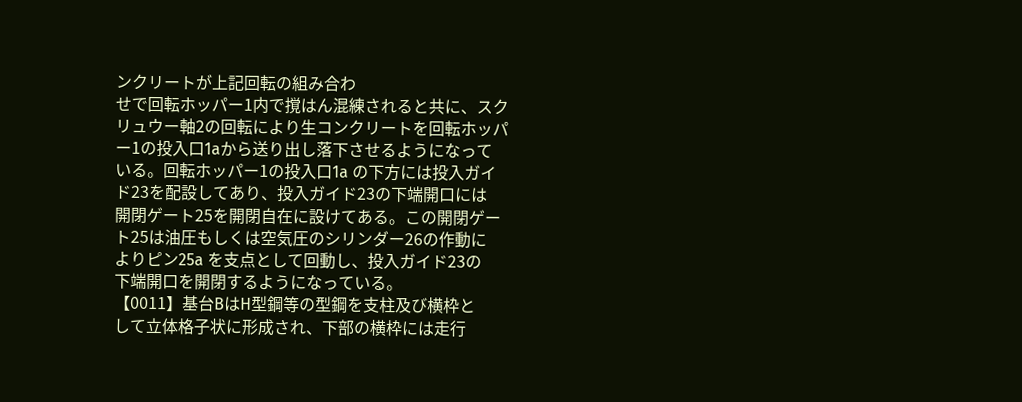ンクリートが上記回転の組み合わ
せで回転ホッパー1内で撹はん混練されると共に、スク
リュウー軸2の回転により生コンクリートを回転ホッパ
ー1の投入口1aから送り出し落下させるようになって
いる。回転ホッパー1の投入口1a の下方には投入ガイ
ド23を配設してあり、投入ガイド23の下端開口には
開閉ゲート25を開閉自在に設けてある。この開閉ゲー
ト25は油圧もしくは空気圧のシリンダー26の作動に
よりピン25a を支点として回動し、投入ガイド23の
下端開口を開閉するようになっている。
【0011】基台BはH型鋼等の型鋼を支柱及び横枠と
して立体格子状に形成され、下部の横枠には走行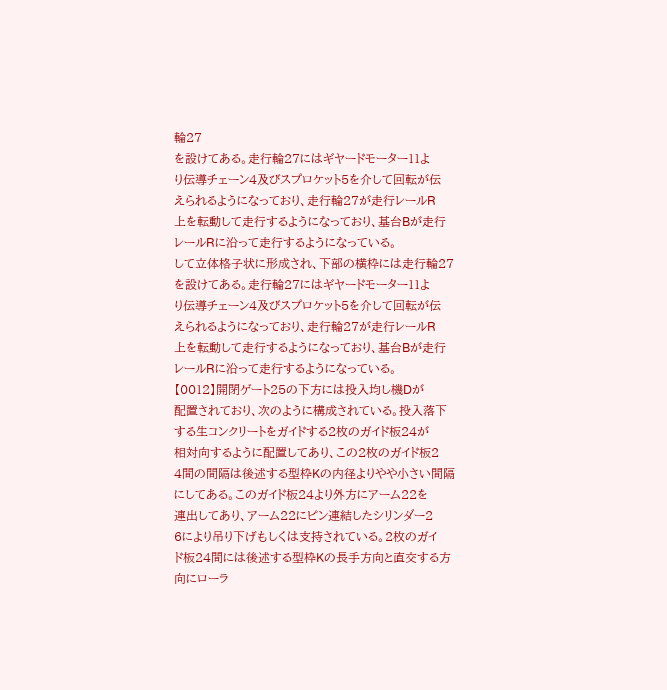輪27
を設けてある。走行輪27にはギヤードモーター11よ
り伝導チェーン4及びスプロケット5を介して回転が伝
えられるようになっており、走行輪27が走行レールR
上を転動して走行するようになっており、基台Bが走行
レールRに沿って走行するようになっている。
して立体格子状に形成され、下部の横枠には走行輪27
を設けてある。走行輪27にはギヤードモーター11よ
り伝導チェーン4及びスプロケット5を介して回転が伝
えられるようになっており、走行輪27が走行レールR
上を転動して走行するようになっており、基台Bが走行
レールRに沿って走行するようになっている。
【0012】開閉ゲート25の下方には投入均し機Dが
配置されており、次のように構成されている。投入落下
する生コンクリートをガイドする2枚のガイド板24が
相対向するように配置してあり、この2枚のガイド板2
4間の間隔は後述する型枠Kの内径よりやや小さい間隔
にしてある。このガイド板24より外方にアーム22を
連出してあり、アーム22にピン連結したシリンダー2
6により吊り下げもしくは支持されている。2枚のガイ
ド板24間には後述する型枠Kの長手方向と直交する方
向にローラ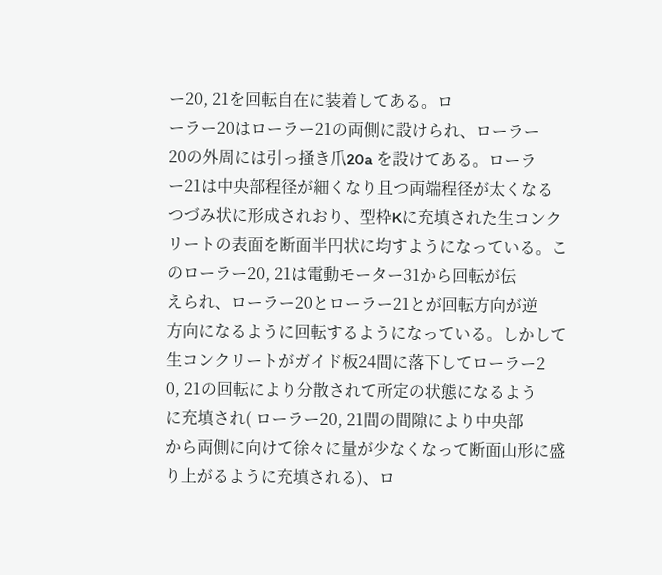ー20, 21を回転自在に装着してある。ロ
ーラー20はローラー21の両側に設けられ、ローラー
20の外周には引っ掻き爪20a を設けてある。ローラ
ー21は中央部程径が細くなり且つ両端程径が太くなる
つづみ状に形成されおり、型枠Kに充填された生コンク
リートの表面を断面半円状に均すようになっている。こ
のローラー20, 21は電動モーター31から回転が伝
えられ、ローラー20とローラー21とが回転方向が逆
方向になるように回転するようになっている。しかして
生コンクリートがガイド板24間に落下してローラー2
0, 21の回転により分散されて所定の状態になるよう
に充填され( ローラー20, 21間の間隙により中央部
から両側に向けて徐々に量が少なくなって断面山形に盛
り上がるように充填される)、ロ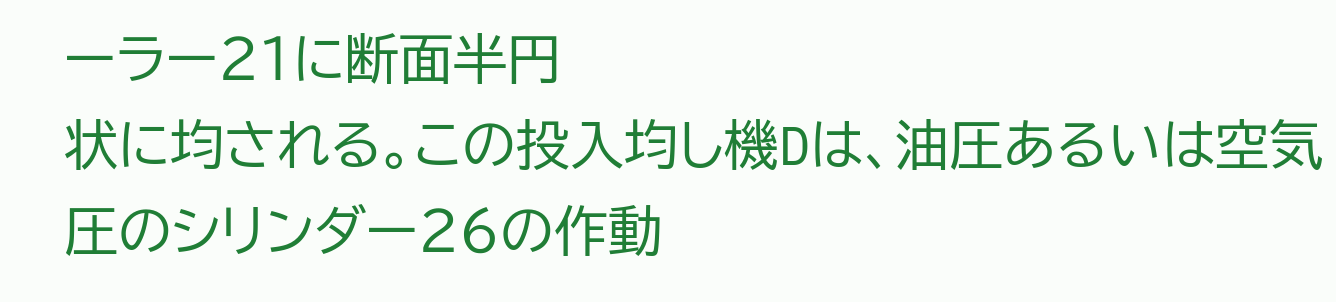ーラー21に断面半円
状に均される。この投入均し機Dは、油圧あるいは空気
圧のシリンダー26の作動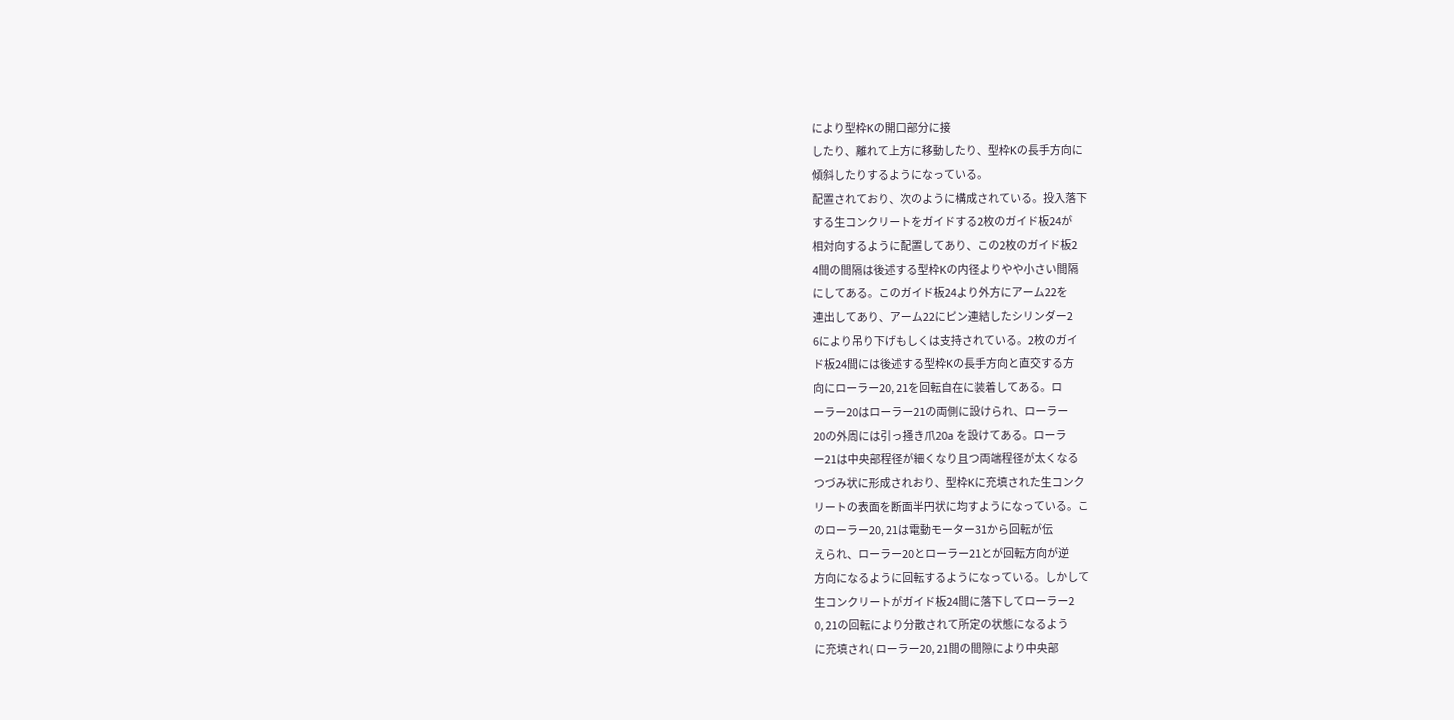により型枠Kの開口部分に接
したり、離れて上方に移動したり、型枠Kの長手方向に
傾斜したりするようになっている。
配置されており、次のように構成されている。投入落下
する生コンクリートをガイドする2枚のガイド板24が
相対向するように配置してあり、この2枚のガイド板2
4間の間隔は後述する型枠Kの内径よりやや小さい間隔
にしてある。このガイド板24より外方にアーム22を
連出してあり、アーム22にピン連結したシリンダー2
6により吊り下げもしくは支持されている。2枚のガイ
ド板24間には後述する型枠Kの長手方向と直交する方
向にローラー20, 21を回転自在に装着してある。ロ
ーラー20はローラー21の両側に設けられ、ローラー
20の外周には引っ掻き爪20a を設けてある。ローラ
ー21は中央部程径が細くなり且つ両端程径が太くなる
つづみ状に形成されおり、型枠Kに充填された生コンク
リートの表面を断面半円状に均すようになっている。こ
のローラー20, 21は電動モーター31から回転が伝
えられ、ローラー20とローラー21とが回転方向が逆
方向になるように回転するようになっている。しかして
生コンクリートがガイド板24間に落下してローラー2
0, 21の回転により分散されて所定の状態になるよう
に充填され( ローラー20, 21間の間隙により中央部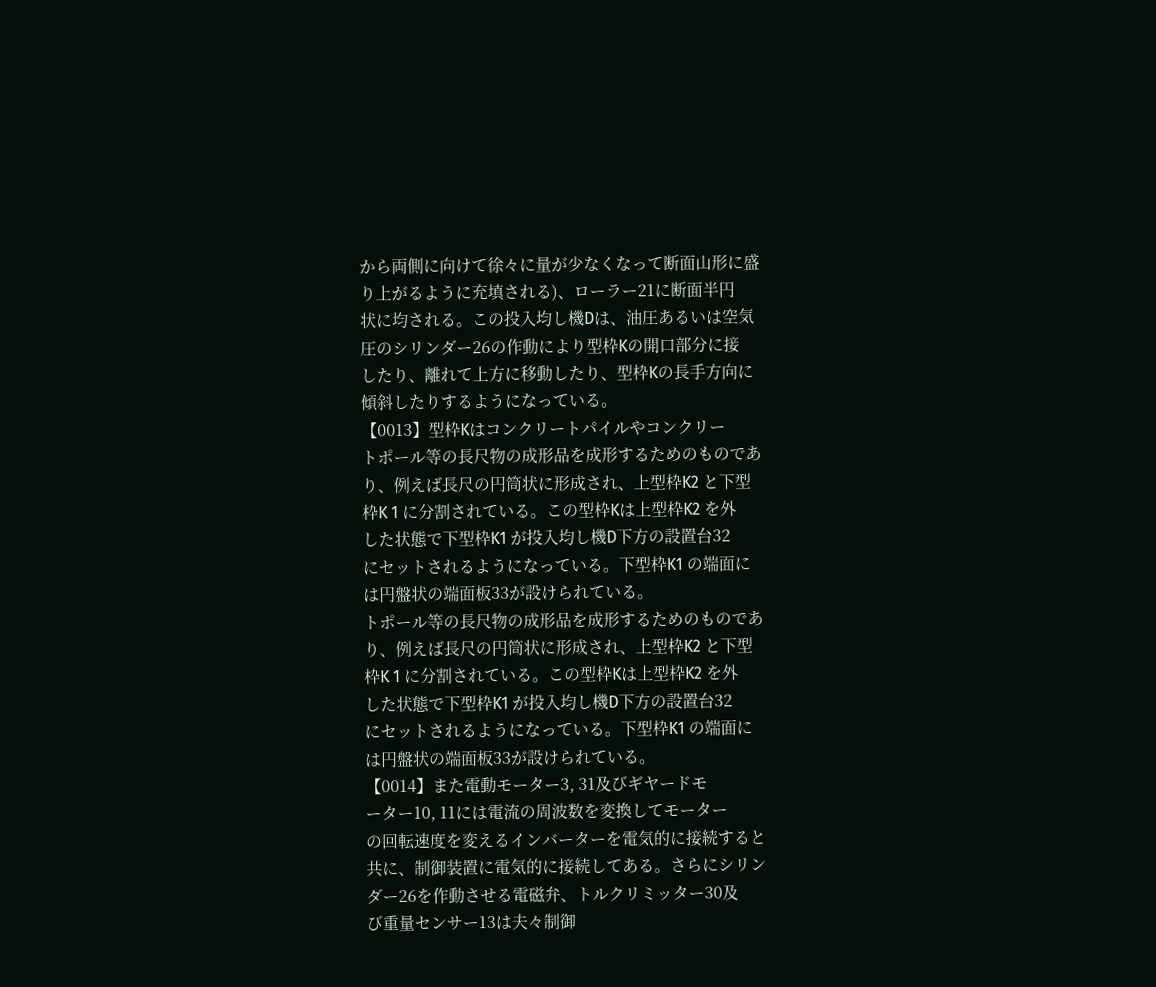から両側に向けて徐々に量が少なくなって断面山形に盛
り上がるように充填される)、ローラー21に断面半円
状に均される。この投入均し機Dは、油圧あるいは空気
圧のシリンダー26の作動により型枠Kの開口部分に接
したり、離れて上方に移動したり、型枠Kの長手方向に
傾斜したりするようになっている。
【0013】型枠Kはコンクリートパイルやコンクリー
トポール等の長尺物の成形品を成形するためのものであ
り、例えば長尺の円筒状に形成され、上型枠K2 と下型
枠K 1 に分割されている。この型枠Kは上型枠K2 を外
した状態で下型枠K1 が投入均し機D下方の設置台32
にセットされるようになっている。下型枠K1 の端面に
は円盤状の端面板33が設けられている。
トポール等の長尺物の成形品を成形するためのものであ
り、例えば長尺の円筒状に形成され、上型枠K2 と下型
枠K 1 に分割されている。この型枠Kは上型枠K2 を外
した状態で下型枠K1 が投入均し機D下方の設置台32
にセットされるようになっている。下型枠K1 の端面に
は円盤状の端面板33が設けられている。
【0014】また電動モーター3, 31及びギヤードモ
ーター10, 11には電流の周波数を変換してモーター
の回転速度を変えるインバーターを電気的に接続すると
共に、制御装置に電気的に接続してある。さらにシリン
ダー26を作動させる電磁弁、トルクリミッター30及
び重量センサー13は夫々制御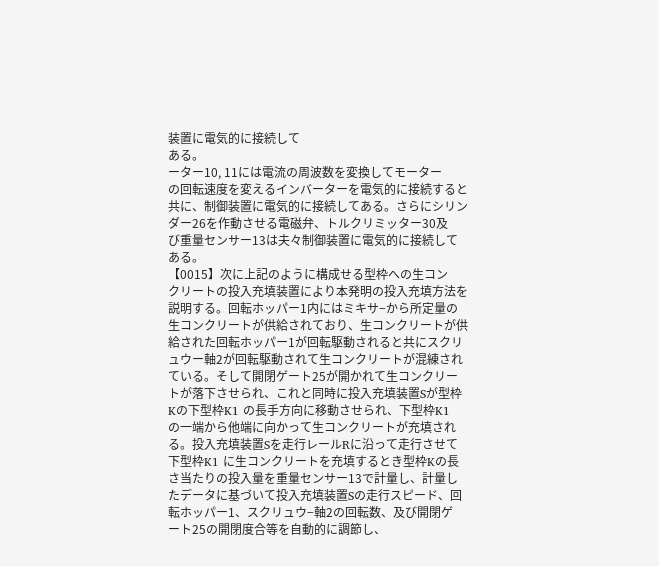装置に電気的に接続して
ある。
ーター10, 11には電流の周波数を変換してモーター
の回転速度を変えるインバーターを電気的に接続すると
共に、制御装置に電気的に接続してある。さらにシリン
ダー26を作動させる電磁弁、トルクリミッター30及
び重量センサー13は夫々制御装置に電気的に接続して
ある。
【0015】次に上記のように構成せる型枠への生コン
クリートの投入充填装置により本発明の投入充填方法を
説明する。回転ホッパー1内にはミキサ−から所定量の
生コンクリートが供給されており、生コンクリートが供
給された回転ホッパー1が回転駆動されると共にスクリ
ュウー軸2が回転駆動されて生コンクリートが混練され
ている。そして開閉ゲート25が開かれて生コンクリー
トが落下させられ、これと同時に投入充填装置Sが型枠
Kの下型枠K1 の長手方向に移動させられ、下型枠K1
の一端から他端に向かって生コンクリートが充填され
る。投入充填装置Sを走行レールRに沿って走行させて
下型枠K1 に生コンクリートを充填するとき型枠Kの長
さ当たりの投入量を重量センサー13で計量し、計量し
たデータに基づいて投入充填装置Sの走行スピード、回
転ホッパー1、スクリュウ−軸2の回転数、及び開閉ゲ
ート25の開閉度合等を自動的に調節し、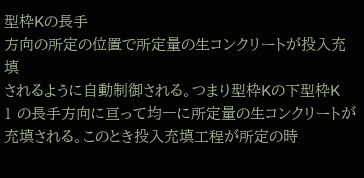型枠Kの長手
方向の所定の位置で所定量の生コンクリートが投入充填
されるように自動制御される。つまり型枠Kの下型枠K
1 の長手方向に亘って均一に所定量の生コンクリートが
充填される。このとき投入充填工程が所定の時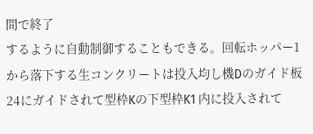間で終了
するように自動制御することもできる。回転ホッパー1
から落下する生コンクリートは投入均し機Dのガイド板
24にガイドされて型枠Kの下型枠K1 内に投入されて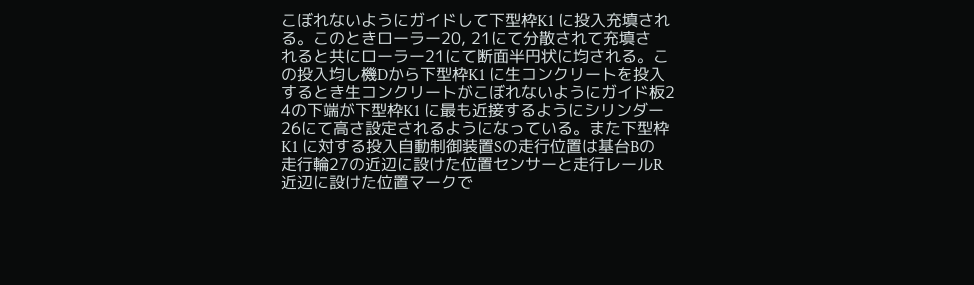こぼれないようにガイドして下型枠K1 に投入充填され
る。このときローラー20, 21にて分散されて充填さ
れると共にローラー21にて断面半円状に均される。こ
の投入均し機Dから下型枠K1 に生コンクリートを投入
するとき生コンクリートがこぼれないようにガイド板2
4の下端が下型枠K1 に最も近接するようにシリンダー
26にて高さ設定されるようになっている。また下型枠
K1 に対する投入自動制御装置Sの走行位置は基台Bの
走行輪27の近辺に設けた位置センサーと走行レールR
近辺に設けた位置マークで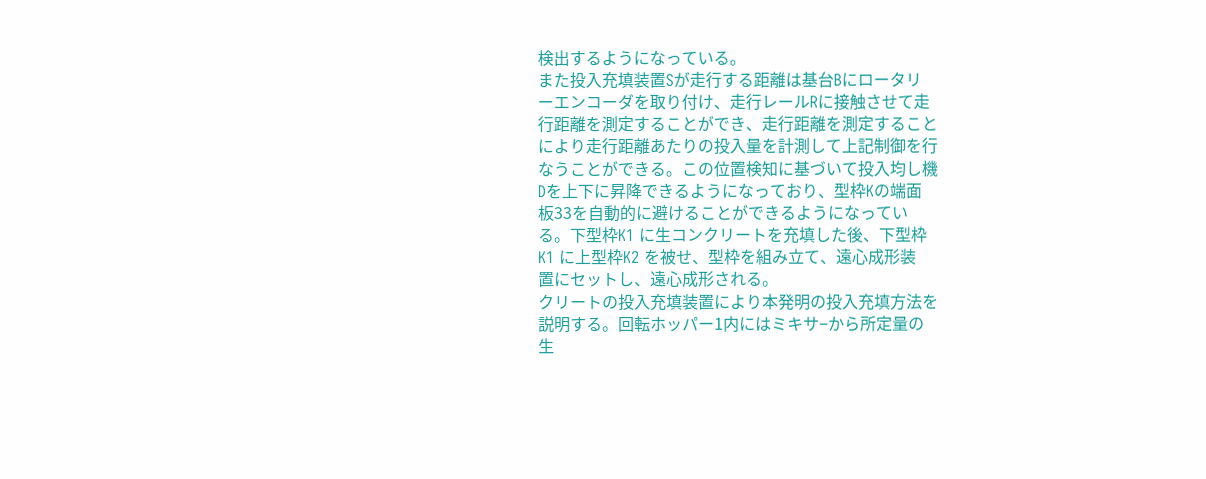検出するようになっている。
また投入充填装置Sが走行する距離は基台Bにロータリ
ーエンコーダを取り付け、走行レールRに接触させて走
行距離を測定することができ、走行距離を測定すること
により走行距離あたりの投入量を計測して上記制御を行
なうことができる。この位置検知に基づいて投入均し機
Dを上下に昇降できるようになっており、型枠Kの端面
板33を自動的に避けることができるようになってい
る。下型枠K1 に生コンクリートを充填した後、下型枠
K1 に上型枠K2 を被せ、型枠を組み立て、遠心成形装
置にセットし、遠心成形される。
クリートの投入充填装置により本発明の投入充填方法を
説明する。回転ホッパー1内にはミキサ−から所定量の
生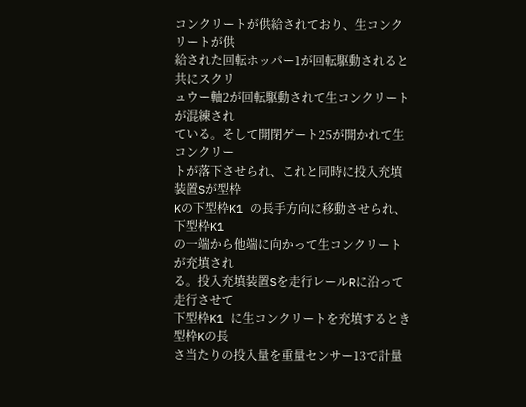コンクリートが供給されており、生コンクリートが供
給された回転ホッパー1が回転駆動されると共にスクリ
ュウー軸2が回転駆動されて生コンクリートが混練され
ている。そして開閉ゲート25が開かれて生コンクリー
トが落下させられ、これと同時に投入充填装置Sが型枠
Kの下型枠K1 の長手方向に移動させられ、下型枠K1
の一端から他端に向かって生コンクリートが充填され
る。投入充填装置Sを走行レールRに沿って走行させて
下型枠K1 に生コンクリートを充填するとき型枠Kの長
さ当たりの投入量を重量センサー13で計量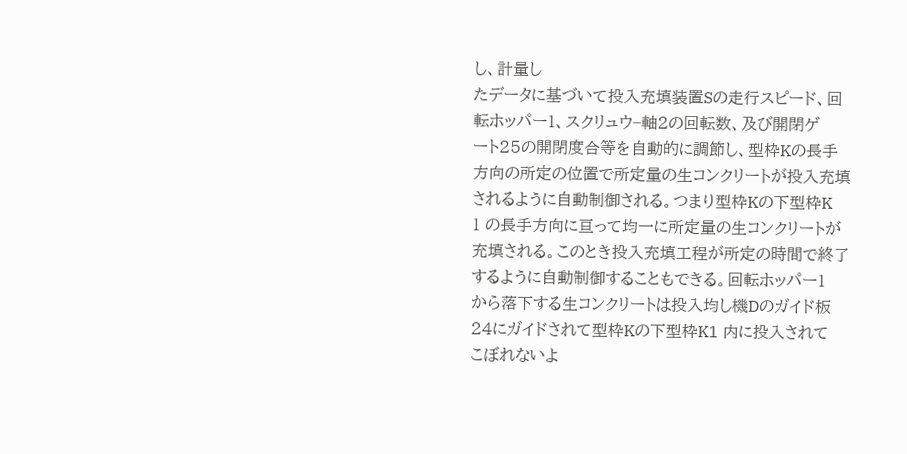し、計量し
たデータに基づいて投入充填装置Sの走行スピード、回
転ホッパー1、スクリュウ−軸2の回転数、及び開閉ゲ
ート25の開閉度合等を自動的に調節し、型枠Kの長手
方向の所定の位置で所定量の生コンクリートが投入充填
されるように自動制御される。つまり型枠Kの下型枠K
1 の長手方向に亘って均一に所定量の生コンクリートが
充填される。このとき投入充填工程が所定の時間で終了
するように自動制御することもできる。回転ホッパー1
から落下する生コンクリートは投入均し機Dのガイド板
24にガイドされて型枠Kの下型枠K1 内に投入されて
こぼれないよ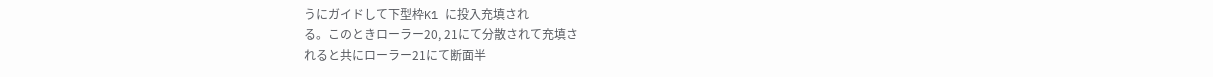うにガイドして下型枠K1 に投入充填され
る。このときローラー20, 21にて分散されて充填さ
れると共にローラー21にて断面半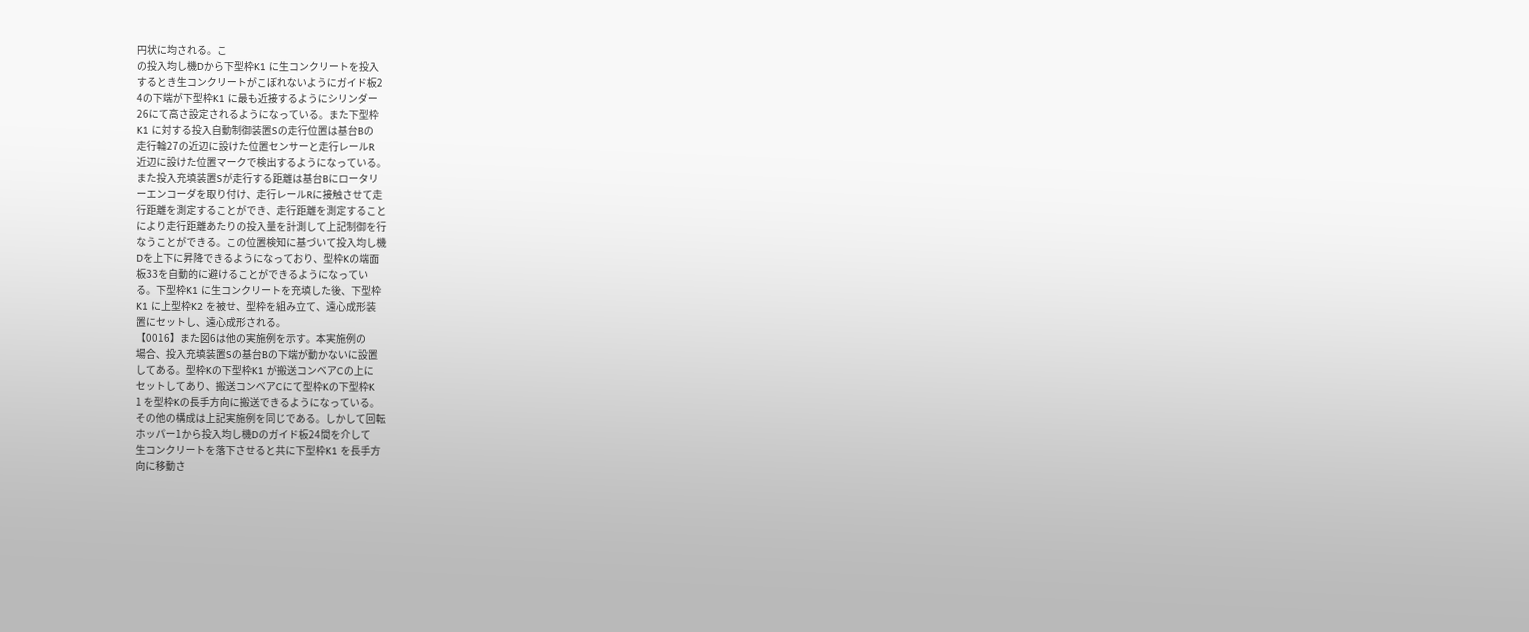円状に均される。こ
の投入均し機Dから下型枠K1 に生コンクリートを投入
するとき生コンクリートがこぼれないようにガイド板2
4の下端が下型枠K1 に最も近接するようにシリンダー
26にて高さ設定されるようになっている。また下型枠
K1 に対する投入自動制御装置Sの走行位置は基台Bの
走行輪27の近辺に設けた位置センサーと走行レールR
近辺に設けた位置マークで検出するようになっている。
また投入充填装置Sが走行する距離は基台Bにロータリ
ーエンコーダを取り付け、走行レールRに接触させて走
行距離を測定することができ、走行距離を測定すること
により走行距離あたりの投入量を計測して上記制御を行
なうことができる。この位置検知に基づいて投入均し機
Dを上下に昇降できるようになっており、型枠Kの端面
板33を自動的に避けることができるようになってい
る。下型枠K1 に生コンクリートを充填した後、下型枠
K1 に上型枠K2 を被せ、型枠を組み立て、遠心成形装
置にセットし、遠心成形される。
【0016】また図6は他の実施例を示す。本実施例の
場合、投入充填装置Sの基台Bの下端が動かないに設置
してある。型枠Kの下型枠K1 が搬送コンベアCの上に
セットしてあり、搬送コンベアCにて型枠Kの下型枠K
1 を型枠Kの長手方向に搬送できるようになっている。
その他の構成は上記実施例を同じである。しかして回転
ホッパー1から投入均し機Dのガイド板24間を介して
生コンクリートを落下させると共に下型枠K1 を長手方
向に移動さ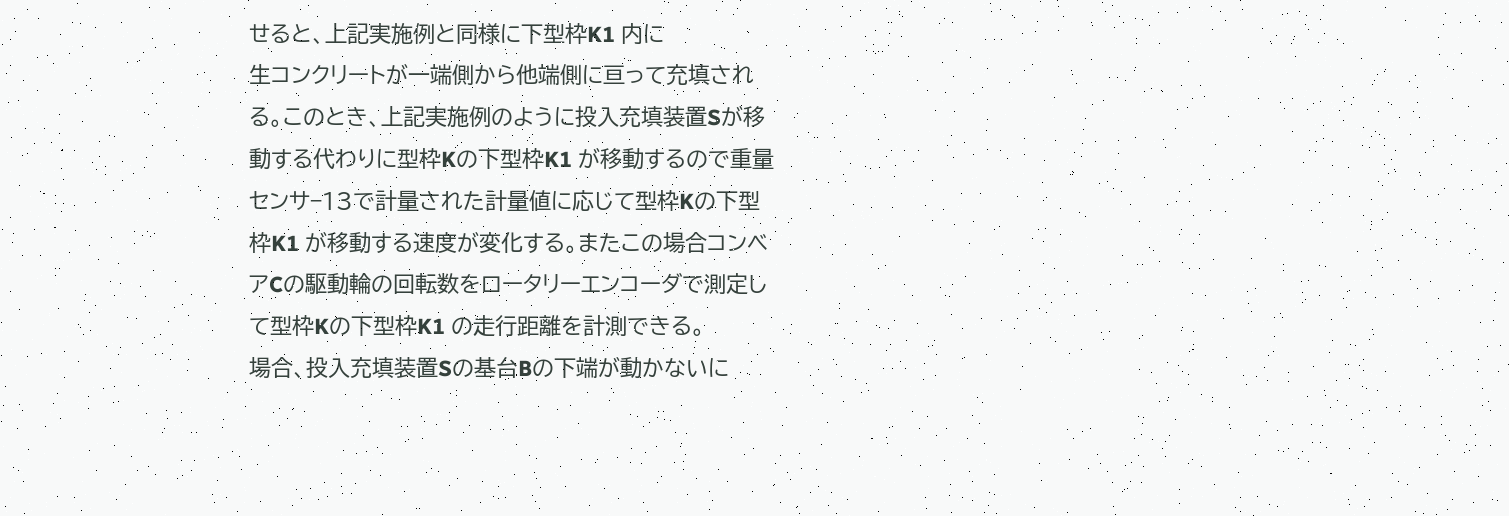せると、上記実施例と同様に下型枠K1 内に
生コンクリートが一端側から他端側に亘って充填され
る。このとき、上記実施例のように投入充填装置Sが移
動する代わりに型枠Kの下型枠K1 が移動するので重量
センサ−13で計量された計量値に応じて型枠Kの下型
枠K1 が移動する速度が変化する。またこの場合コンベ
アCの駆動輪の回転数をロータリーエンコーダで測定し
て型枠Kの下型枠K1 の走行距離を計測できる。
場合、投入充填装置Sの基台Bの下端が動かないに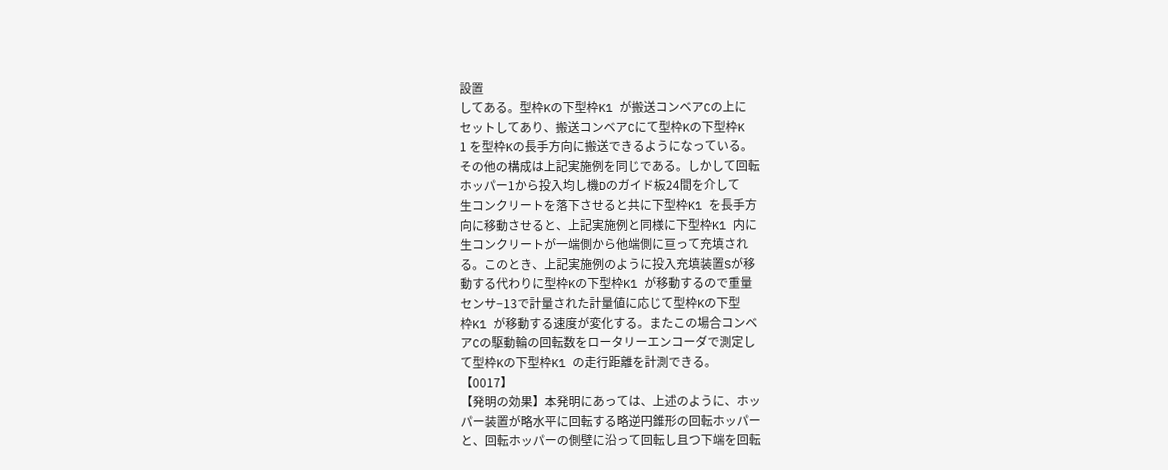設置
してある。型枠Kの下型枠K1 が搬送コンベアCの上に
セットしてあり、搬送コンベアCにて型枠Kの下型枠K
1 を型枠Kの長手方向に搬送できるようになっている。
その他の構成は上記実施例を同じである。しかして回転
ホッパー1から投入均し機Dのガイド板24間を介して
生コンクリートを落下させると共に下型枠K1 を長手方
向に移動させると、上記実施例と同様に下型枠K1 内に
生コンクリートが一端側から他端側に亘って充填され
る。このとき、上記実施例のように投入充填装置Sが移
動する代わりに型枠Kの下型枠K1 が移動するので重量
センサ−13で計量された計量値に応じて型枠Kの下型
枠K1 が移動する速度が変化する。またこの場合コンベ
アCの駆動輪の回転数をロータリーエンコーダで測定し
て型枠Kの下型枠K1 の走行距離を計測できる。
【0017】
【発明の効果】本発明にあっては、上述のように、ホッ
パー装置が略水平に回転する略逆円錐形の回転ホッパー
と、回転ホッパーの側壁に沿って回転し且つ下端を回転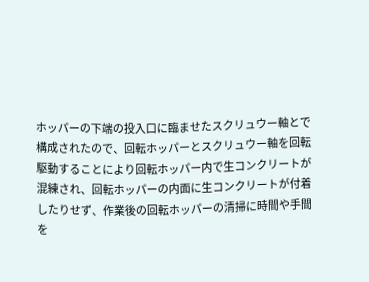ホッパーの下端の投入口に臨ませたスクリュウー軸とで
構成されたので、回転ホッパーとスクリュウー軸を回転
駆動することにより回転ホッパー内で生コンクリートが
混練され、回転ホッパーの内面に生コンクリートが付着
したりせず、作業後の回転ホッパーの清掃に時間や手間
を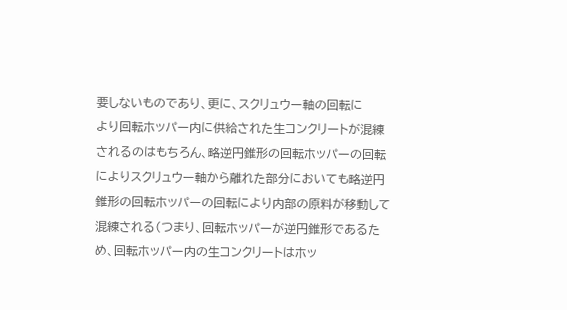要しないものであり、更に、スクリュウー軸の回転に
より回転ホッパー内に供給された生コンクリートが混練
されるのはもちろん、略逆円錐形の回転ホッパーの回転
によりスクリュウー軸から離れた部分においても略逆円
錐形の回転ホッパーの回転により内部の原料が移動して
混練される(つまり、回転ホッパーが逆円錐形であるた
め、回転ホッパー内の生コンクリートはホッ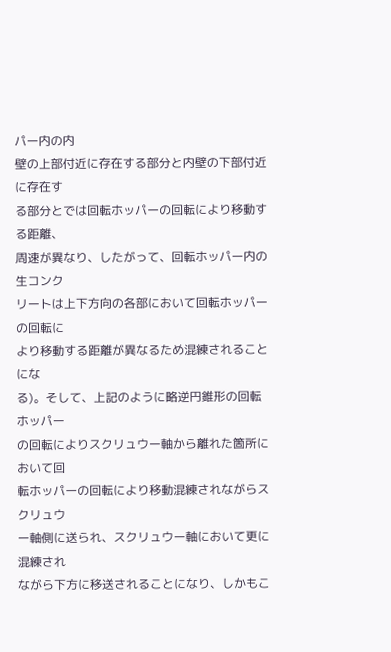パー内の内
壁の上部付近に存在する部分と内壁の下部付近に存在す
る部分とでは回転ホッパーの回転により移動する距離、
周速が異なり、したがって、回転ホッパー内の生コンク
リートは上下方向の各部において回転ホッパーの回転に
より移動する距離が異なるため混練されることにな
る)。そして、上記のように略逆円錐形の回転ホッパー
の回転によりスクリュウー軸から離れた箇所において回
転ホッパーの回転により移動混練されながらスクリュウ
ー軸側に送られ、スクリュウー軸において更に混練され
ながら下方に移送されることになり、しかもこ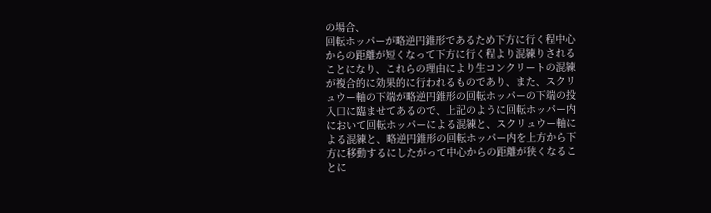の場合、
回転ホッパーが略逆円錐形であるため下方に行く程中心
からの距離が短くなって下方に行く程より混練りされる
ことになり、これらの理由により生コンクリートの混練
が複合的に効果的に行われるものであり、また、スクリ
ュウー軸の下端が略逆円錐形の回転ホッパーの下端の投
入口に臨ませてあるので、上記のように回転ホッパー内
において回転ホッパーによる混練と、スクリュウー軸に
よる混練と、略逆円錐形の回転ホッパー内を上方から下
方に移動するにしたがって中心からの距離が狭くなるこ
とに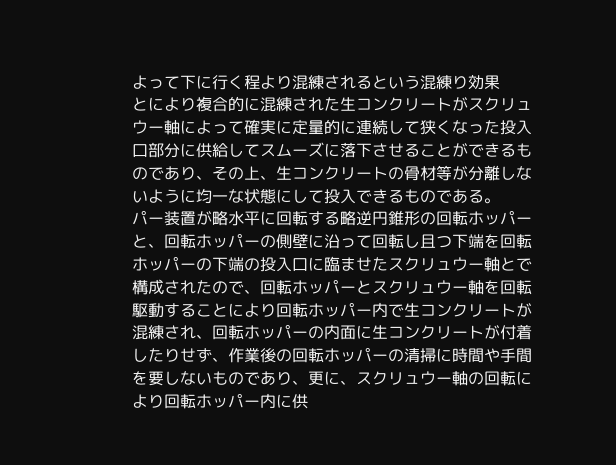よって下に行く程より混練されるという混練り効果
とにより複合的に混練された生コンクリートがスクリュ
ウー軸によって確実に定量的に連続して狭くなった投入
口部分に供給してスムーズに落下させることができるも
のであり、その上、生コンクリートの骨材等が分離しな
いように均一な状態にして投入できるものである。
パー装置が略水平に回転する略逆円錐形の回転ホッパー
と、回転ホッパーの側壁に沿って回転し且つ下端を回転
ホッパーの下端の投入口に臨ませたスクリュウー軸とで
構成されたので、回転ホッパーとスクリュウー軸を回転
駆動することにより回転ホッパー内で生コンクリートが
混練され、回転ホッパーの内面に生コンクリートが付着
したりせず、作業後の回転ホッパーの清掃に時間や手間
を要しないものであり、更に、スクリュウー軸の回転に
より回転ホッパー内に供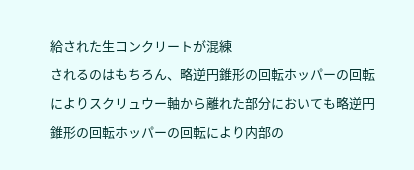給された生コンクリートが混練
されるのはもちろん、略逆円錐形の回転ホッパーの回転
によりスクリュウー軸から離れた部分においても略逆円
錐形の回転ホッパーの回転により内部の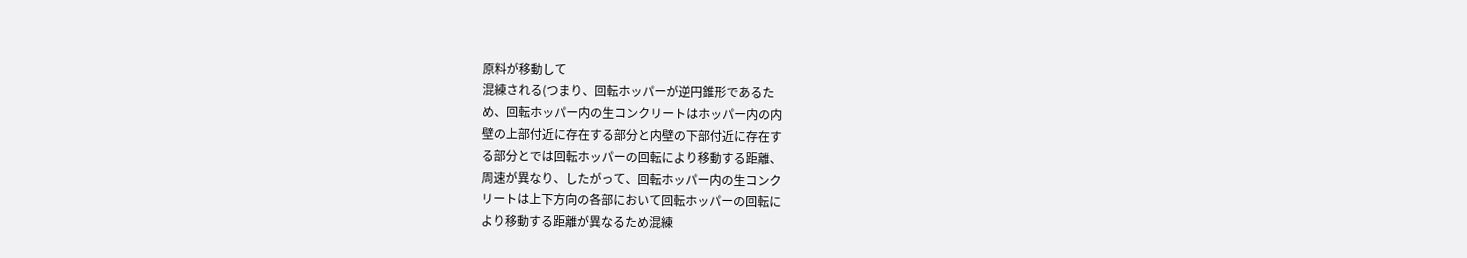原料が移動して
混練される(つまり、回転ホッパーが逆円錐形であるた
め、回転ホッパー内の生コンクリートはホッパー内の内
壁の上部付近に存在する部分と内壁の下部付近に存在す
る部分とでは回転ホッパーの回転により移動する距離、
周速が異なり、したがって、回転ホッパー内の生コンク
リートは上下方向の各部において回転ホッパーの回転に
より移動する距離が異なるため混練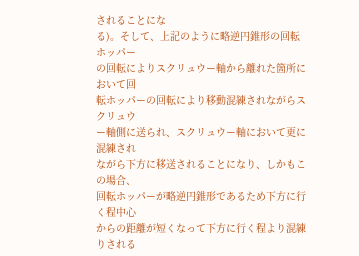されることにな
る)。そして、上記のように略逆円錐形の回転ホッパー
の回転によりスクリュウー軸から離れた箇所において回
転ホッパーの回転により移動混練されながらスクリュウ
ー軸側に送られ、スクリュウー軸において更に混練され
ながら下方に移送されることになり、しかもこの場合、
回転ホッパーが略逆円錐形であるため下方に行く程中心
からの距離が短くなって下方に行く程より混練りされる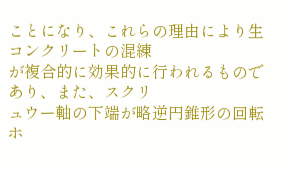ことになり、これらの理由により生コンクリートの混練
が複合的に効果的に行われるものであり、また、スクリ
ュウー軸の下端が略逆円錐形の回転ホ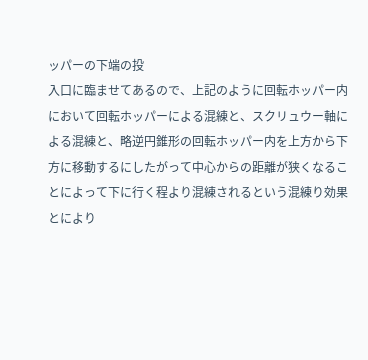ッパーの下端の投
入口に臨ませてあるので、上記のように回転ホッパー内
において回転ホッパーによる混練と、スクリュウー軸に
よる混練と、略逆円錐形の回転ホッパー内を上方から下
方に移動するにしたがって中心からの距離が狭くなるこ
とによって下に行く程より混練されるという混練り効果
とにより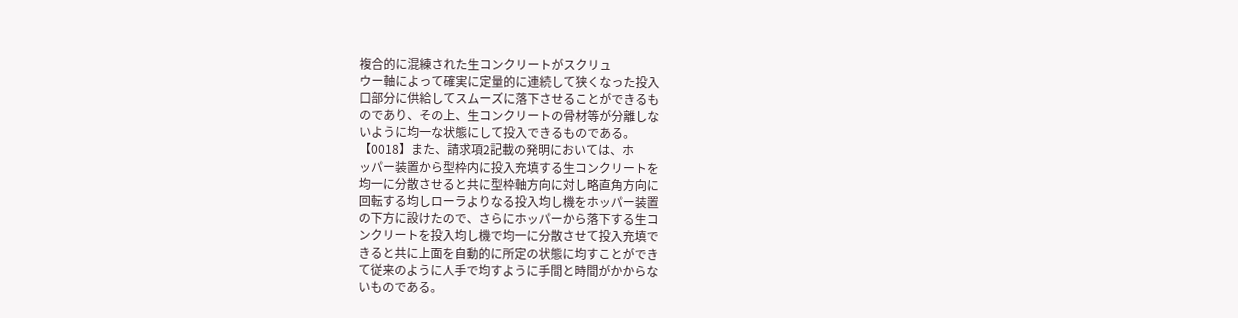複合的に混練された生コンクリートがスクリュ
ウー軸によって確実に定量的に連続して狭くなった投入
口部分に供給してスムーズに落下させることができるも
のであり、その上、生コンクリートの骨材等が分離しな
いように均一な状態にして投入できるものである。
【0018】また、請求項2記載の発明においては、ホ
ッパー装置から型枠内に投入充填する生コンクリートを
均一に分散させると共に型枠軸方向に対し略直角方向に
回転する均しローラよりなる投入均し機をホッパー装置
の下方に設けたので、さらにホッパーから落下する生コ
ンクリートを投入均し機で均一に分散させて投入充填で
きると共に上面を自動的に所定の状態に均すことができ
て従来のように人手で均すように手間と時間がかからな
いものである。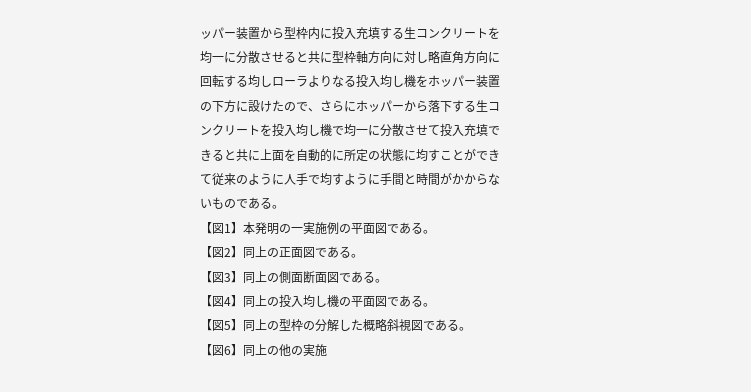ッパー装置から型枠内に投入充填する生コンクリートを
均一に分散させると共に型枠軸方向に対し略直角方向に
回転する均しローラよりなる投入均し機をホッパー装置
の下方に設けたので、さらにホッパーから落下する生コ
ンクリートを投入均し機で均一に分散させて投入充填で
きると共に上面を自動的に所定の状態に均すことができ
て従来のように人手で均すように手間と時間がかからな
いものである。
【図1】本発明の一実施例の平面図である。
【図2】同上の正面図である。
【図3】同上の側面断面図である。
【図4】同上の投入均し機の平面図である。
【図5】同上の型枠の分解した概略斜視図である。
【図6】同上の他の実施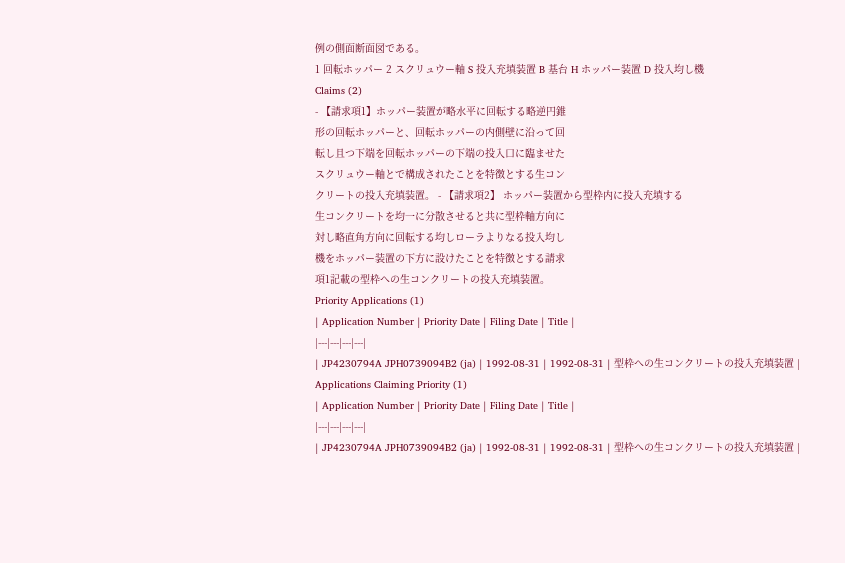例の側面断面図である。
1 回転ホッパー 2 スクリュウー軸 S 投入充填装置 B 基台 H ホッパー装置 D 投入均し機
Claims (2)
- 【請求項1】ホッパー装置が略水平に回転する略逆円錐
形の回転ホッパーと、回転ホッパーの内側壁に沿って回
転し且つ下端を回転ホッパーの下端の投入口に臨ませた
スクリュウー軸とで構成されたことを特徴とする生コン
クリートの投入充填装置。 - 【請求項2】 ホッパー装置から型枠内に投入充填する
生コンクリートを均一に分散させると共に型枠軸方向に
対し略直角方向に回転する均しローラよりなる投入均し
機をホッパー装置の下方に設けたことを特徴とする請求
項1記載の型枠への生コンクリートの投入充填装置。
Priority Applications (1)
| Application Number | Priority Date | Filing Date | Title |
|---|---|---|---|
| JP4230794A JPH0739094B2 (ja) | 1992-08-31 | 1992-08-31 | 型枠への生コンクリートの投入充填装置 |
Applications Claiming Priority (1)
| Application Number | Priority Date | Filing Date | Title |
|---|---|---|---|
| JP4230794A JPH0739094B2 (ja) | 1992-08-31 | 1992-08-31 | 型枠への生コンクリートの投入充填装置 |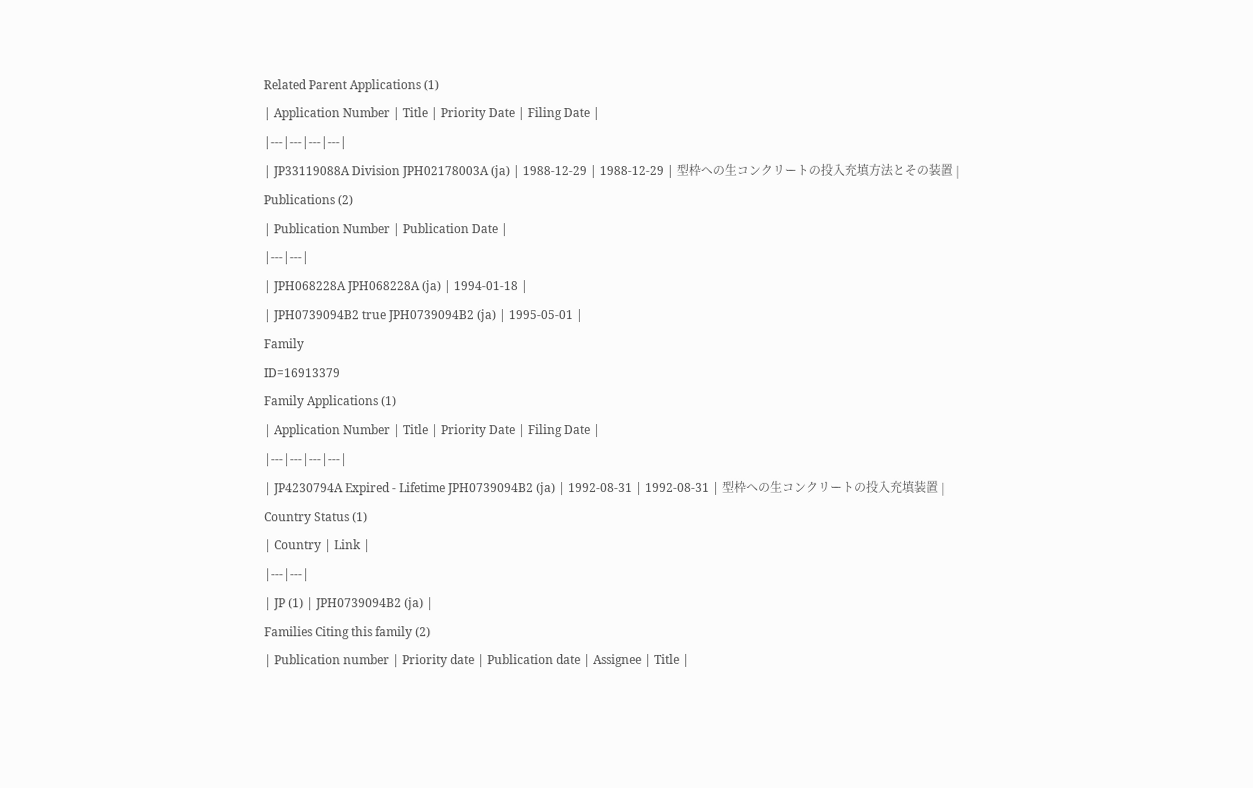Related Parent Applications (1)
| Application Number | Title | Priority Date | Filing Date |
|---|---|---|---|
| JP33119088A Division JPH02178003A (ja) | 1988-12-29 | 1988-12-29 | 型枠への生コンクリートの投入充填方法とその装置 |
Publications (2)
| Publication Number | Publication Date |
|---|---|
| JPH068228A JPH068228A (ja) | 1994-01-18 |
| JPH0739094B2 true JPH0739094B2 (ja) | 1995-05-01 |
Family
ID=16913379
Family Applications (1)
| Application Number | Title | Priority Date | Filing Date |
|---|---|---|---|
| JP4230794A Expired - Lifetime JPH0739094B2 (ja) | 1992-08-31 | 1992-08-31 | 型枠への生コンクリートの投入充填装置 |
Country Status (1)
| Country | Link |
|---|---|
| JP (1) | JPH0739094B2 (ja) |
Families Citing this family (2)
| Publication number | Priority date | Publication date | Assignee | Title |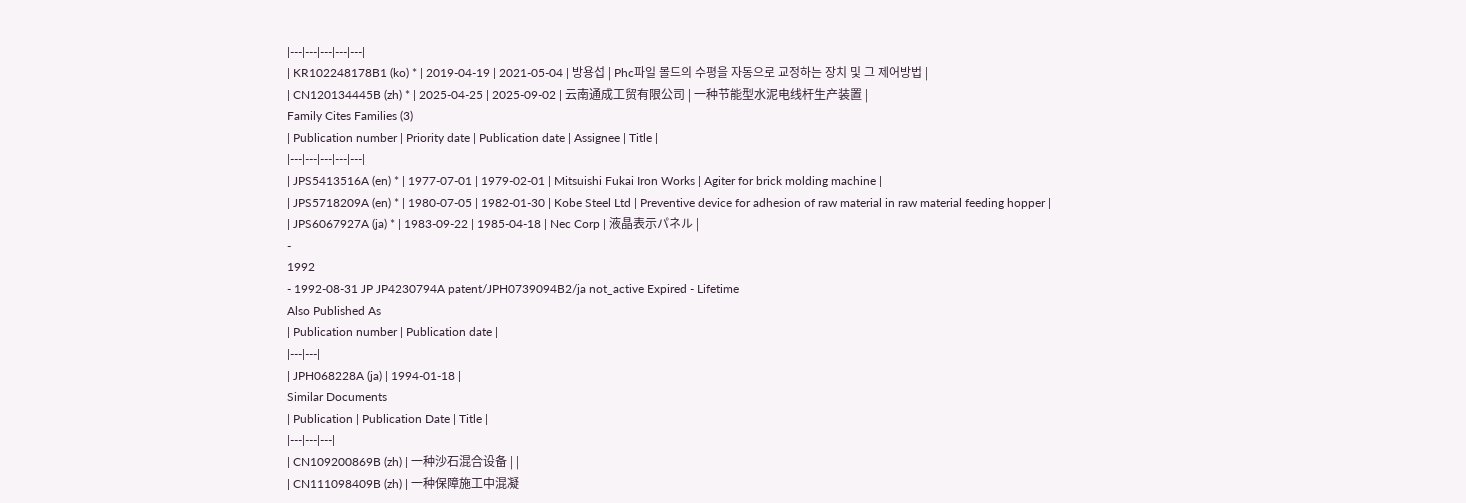|---|---|---|---|---|
| KR102248178B1 (ko) * | 2019-04-19 | 2021-05-04 | 방용섭 | Phc파일 몰드의 수평을 자동으로 교정하는 장치 및 그 제어방법 |
| CN120134445B (zh) * | 2025-04-25 | 2025-09-02 | 云南通成工贸有限公司 | 一种节能型水泥电线杆生产装置 |
Family Cites Families (3)
| Publication number | Priority date | Publication date | Assignee | Title |
|---|---|---|---|---|
| JPS5413516A (en) * | 1977-07-01 | 1979-02-01 | Mitsuishi Fukai Iron Works | Agiter for brick molding machine |
| JPS5718209A (en) * | 1980-07-05 | 1982-01-30 | Kobe Steel Ltd | Preventive device for adhesion of raw material in raw material feeding hopper |
| JPS6067927A (ja) * | 1983-09-22 | 1985-04-18 | Nec Corp | 液晶表示パネル |
-
1992
- 1992-08-31 JP JP4230794A patent/JPH0739094B2/ja not_active Expired - Lifetime
Also Published As
| Publication number | Publication date |
|---|---|
| JPH068228A (ja) | 1994-01-18 |
Similar Documents
| Publication | Publication Date | Title |
|---|---|---|
| CN109200869B (zh) | 一种沙石混合设备 | |
| CN111098409B (zh) | 一种保障施工中混凝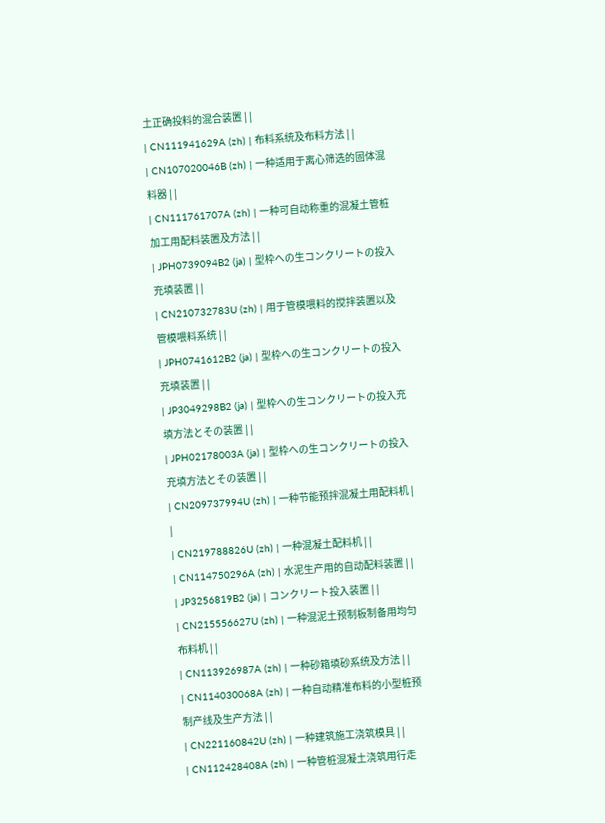土正确投料的混合装置 | |
| CN111941629A (zh) | 布料系统及布料方法 | |
| CN107020046B (zh) | 一种适用于离心筛选的固体混料器 | |
| CN111761707A (zh) | 一种可自动称重的混凝土管桩加工用配料装置及方法 | |
| JPH0739094B2 (ja) | 型枠への生コンクリートの投入充填装置 | |
| CN210732783U (zh) | 用于管模喂料的搅拌装置以及管模喂料系统 | |
| JPH0741612B2 (ja) | 型枠への生コンクリートの投入充填装置 | |
| JP3049298B2 (ja) | 型枠への生コンクリートの投入充填方法とその装置 | |
| JPH02178003A (ja) | 型枠への生コンクリートの投入充填方法とその装置 | |
| CN209737994U (zh) | 一种节能预拌混凝土用配料机 | |
| CN219788826U (zh) | 一种混凝土配料机 | |
| CN114750296A (zh) | 水泥生产用的自动配料装置 | |
| JP3256819B2 (ja) | コンクリート投入装置 | |
| CN215556627U (zh) | 一种混泥土预制板制备用均匀布料机 | |
| CN113926987A (zh) | 一种砂箱填砂系统及方法 | |
| CN114030068A (zh) | 一种自动精准布料的小型桩预制产线及生产方法 | |
| CN221160842U (zh) | 一种建筑施工浇筑模具 | |
| CN112428408A (zh) | 一种管桩混凝土浇筑用行走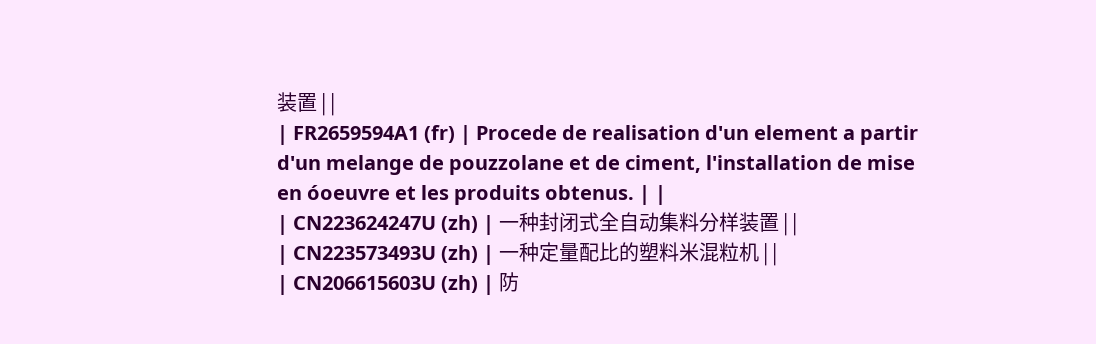装置 | |
| FR2659594A1 (fr) | Procede de realisation d'un element a partir d'un melange de pouzzolane et de ciment, l'installation de mise en óoeuvre et les produits obtenus. | |
| CN223624247U (zh) | 一种封闭式全自动集料分样装置 | |
| CN223573493U (zh) | 一种定量配比的塑料米混粒机 | |
| CN206615603U (zh) | 防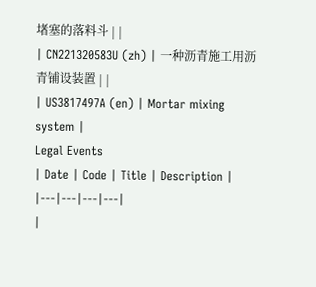堵塞的落料斗 | |
| CN221320583U (zh) | 一种沥青施工用沥青铺设装置 | |
| US3817497A (en) | Mortar mixing system |
Legal Events
| Date | Code | Title | Description |
|---|---|---|---|
|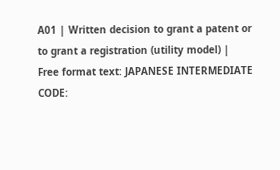A01 | Written decision to grant a patent or to grant a registration (utility model) |
Free format text: JAPANESE INTERMEDIATE CODE: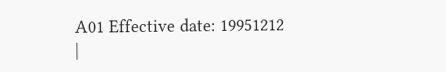A01 Effective date: 19951212 |